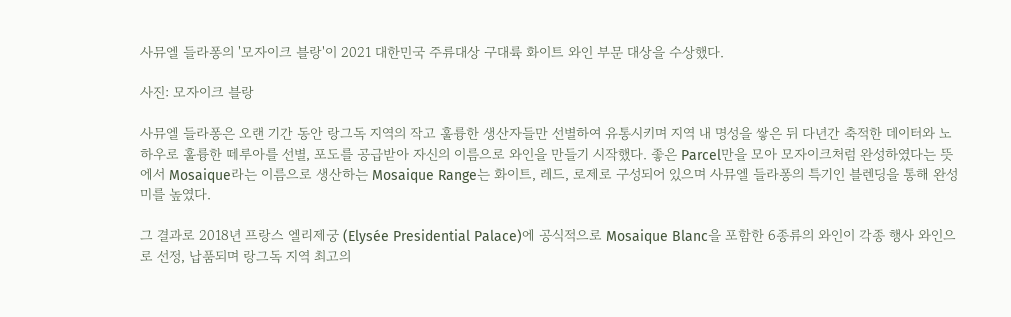사뮤엘 들라퐁의 '모자이크 블랑'이 2021 대한민국 주류대상 구대륙 화이트 와인 부문 대상을 수상했다.

사진: 모자이크 블랑

사뮤엘 들라퐁은 오랜 기간 동안 랑그독 지역의 작고 훌륭한 생산자들만 선별하여 유통시키며 지역 내 명성을 쌓은 뒤 다년간 축적한 데이터와 노하우로 훌륭한 떼루아를 선별, 포도를 공급받아 자신의 이름으로 와인을 만들기 시작했다. 좋은 Parcel만을 모아 모자이크처럼 완성하였다는 뜻에서 Mosaique라는 이름으로 생산하는 Mosaique Range는 화이트, 레드, 로제로 구성되어 있으며 사뮤엘 들라퐁의 특기인 블렌딩을 통해 완성미를 높였다.

그 결과로 2018년 프랑스 엘리제궁 (Elysée Presidential Palace)에 공식적으로 Mosaique Blanc을 포함한 6종류의 와인이 각종 행사 와인으로 선정, 납품되며 랑그독 지역 최고의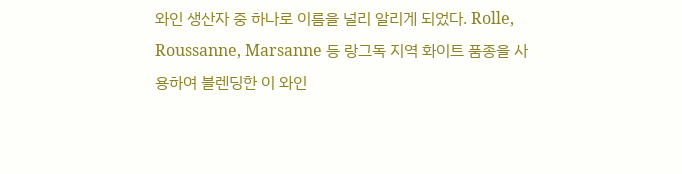와인 생산자 중 하나로 이름을 널리 알리게 되었다. Rolle, Roussanne, Marsanne 등 랑그독 지역 화이트 품종을 사용하여 블렌딩한 이 와인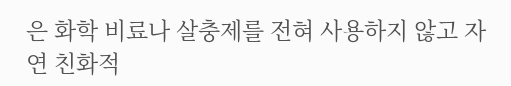은 화학 비료나 살충제를 전혀 사용하지 않고 자연 친화적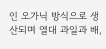인 오가닉 방식으로 생산되며 열대 과일과 배,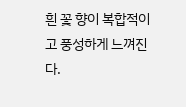흰 꽃 향이 복합적이고 풍성하게 느껴진다.